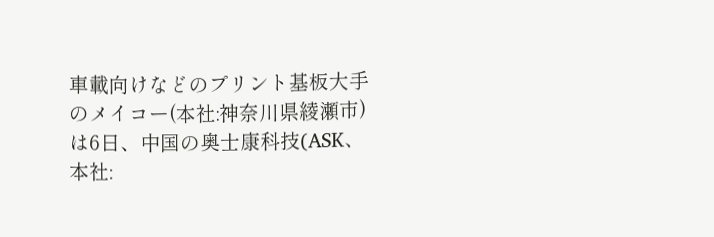車載向けなどのプリント基板大手のメイコー(本社:神奈川県綾瀬市)は6日、中国の奥士康科技(ASK、本社: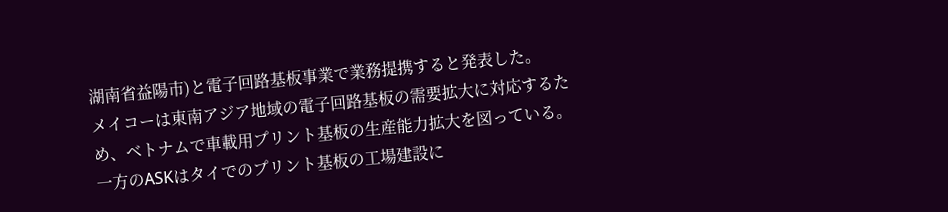湖南省益陽市)と電子回路基板事業で業務提携すると発表した。
メイコーは東南アジア地域の電子回路基板の需要拡大に対応するため、ベトナムで車載用プリント基板の生産能力拡大を図っている。一方のASKはタイでのプリント基板の工場建設に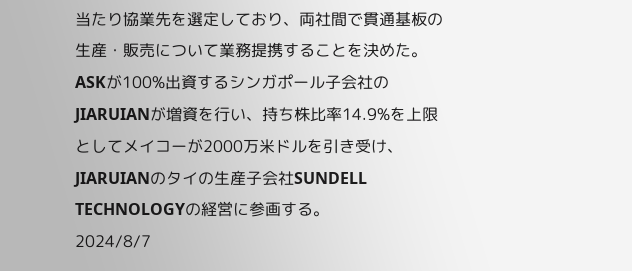当たり協業先を選定しており、両社間で貫通基板の生産・販売について業務提携することを決めた。
ASKが100%出資するシンガポール子会社のJIARUIANが増資を行い、持ち株比率14.9%を上限としてメイコーが2000万米ドルを引き受け、JIARUIANのタイの生産子会社SUNDELL TECHNOLOGYの経営に参画する。
2024/8/7